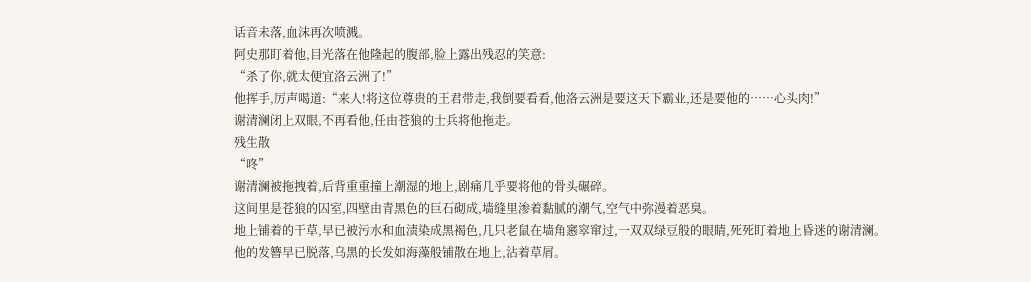话音未落,血沫再次喷溅。
阿史那盯着他,目光落在他隆起的腹部,脸上露出残忍的笑意:
“杀了你,就太便宜洛云洲了!”
他挥手,厉声喝道:“来人!将这位尊贵的王君带走,我倒要看看,他洛云洲是要这天下霸业,还是要他的……心头肉!”
谢清澜闭上双眼,不再看他,任由苍狼的士兵将他拖走。
残生散
“咚”
谢清澜被拖拽着,后背重重撞上潮湿的地上,剧痛几乎要将他的骨头碾碎。
这间里是苍狼的囚室,四壁由青黑色的巨石砌成,墙缝里渗着黏腻的潮气,空气中弥漫着恶臭。
地上铺着的干草,早已被污水和血渍染成黑褐色,几只老鼠在墙角窸窣窜过,一双双绿豆般的眼睛,死死盯着地上昏迷的谢清澜。
他的发簪早已脱落,乌黑的长发如海藻般铺散在地上,沾着草屑。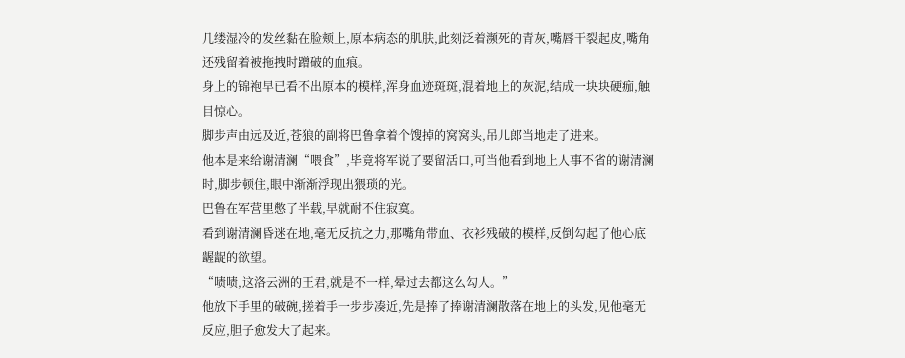几缕湿冷的发丝黏在脸颊上,原本病态的肌肤,此刻泛着濒死的青灰,嘴唇干裂起皮,嘴角还残留着被拖拽时蹭破的血痕。
身上的锦袍早已看不出原本的模样,浑身血迹斑斑,混着地上的灰泥,结成一块块硬痂,触目惊心。
脚步声由远及近,苍狼的副将巴鲁拿着个馊掉的窝窝头,吊儿郎当地走了进来。
他本是来给谢清澜“喂食”,毕竟将军说了要留活口,可当他看到地上人事不省的谢清澜时,脚步顿住,眼中渐渐浮现出猥琐的光。
巴鲁在军营里憋了半载,早就耐不住寂寞。
看到谢清澜昏迷在地,毫无反抗之力,那嘴角带血、衣衫残破的模样,反倒勾起了他心底龌龊的欲望。
“啧啧,这洛云洲的王君,就是不一样,晕过去都这么勾人。”
他放下手里的破碗,搓着手一步步凑近,先是捧了捧谢清澜散落在地上的头发,见他毫无反应,胆子愈发大了起来。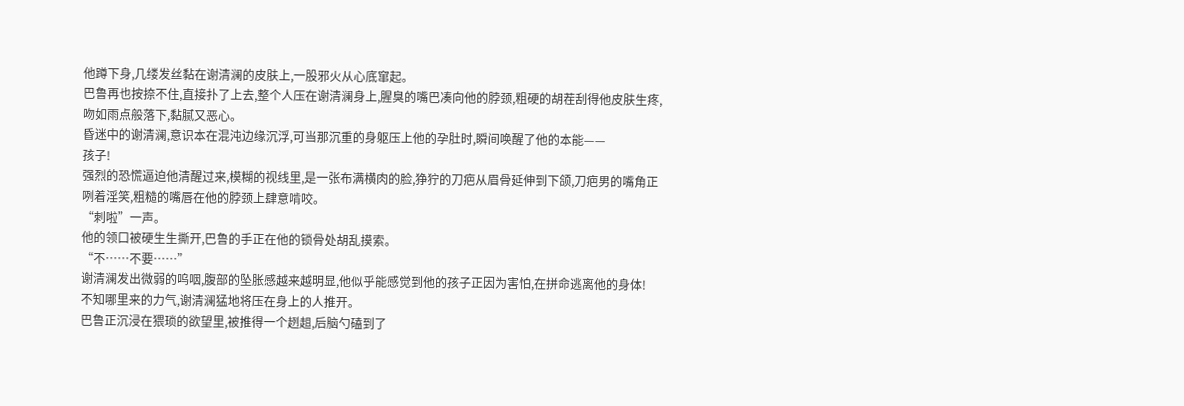他蹲下身,几缕发丝黏在谢清澜的皮肤上,一股邪火从心底窜起。
巴鲁再也按捺不住,直接扑了上去,整个人压在谢清澜身上,腥臭的嘴巴凑向他的脖颈,粗硬的胡茬刮得他皮肤生疼,吻如雨点般落下,黏腻又恶心。
昏迷中的谢清澜,意识本在混沌边缘沉浮,可当那沉重的身躯压上他的孕肚时,瞬间唤醒了他的本能——
孩子!
强烈的恐慌逼迫他清醒过来,模糊的视线里,是一张布满横肉的脸,狰狞的刀疤从眉骨延伸到下颌,刀疤男的嘴角正咧着淫笑,粗糙的嘴唇在他的脖颈上肆意啃咬。
“刺啦”一声。
他的领口被硬生生撕开,巴鲁的手正在他的锁骨处胡乱摸索。
“不……不要……”
谢清澜发出微弱的呜咽,腹部的坠胀感越来越明显,他似乎能感觉到他的孩子正因为害怕,在拼命逃离他的身体!
不知哪里来的力气,谢清澜猛地将压在身上的人推开。
巴鲁正沉浸在猥琐的欲望里,被推得一个趔趄,后脑勺磕到了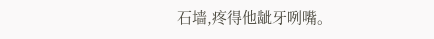石墙,疼得他龇牙咧嘴。